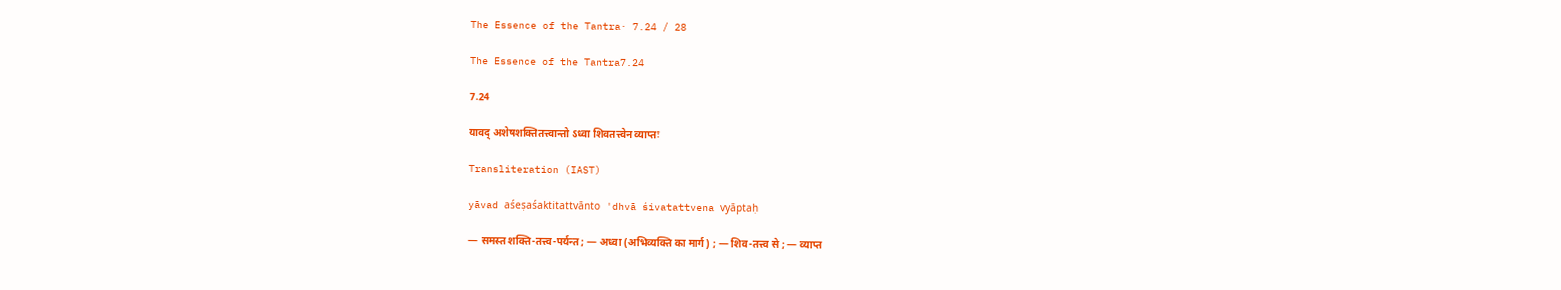The Essence of the Tantra· 7.24 / 28

The Essence of the Tantra7.24

7.24

यावद् अशेषशक्तितत्त्वान्तो ऽध्वा शिवतत्त्वेन व्याप्तः

Transliteration (IAST)

yāvad aśeṣaśaktitattvānto 'dhvā śivatattvena vyāptaḥ

— समस्त शक्ति-तत्त्व-पर्यन्त ; — अध्वा (अभिव्यक्ति का मार्ग) ; — शिव-तत्त्व से ; — व्याप्त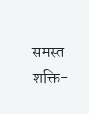समस्त शक्ति-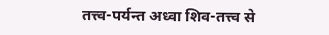तत्त्व-पर्यन्त अध्वा शिव-तत्त्व से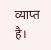व्याप्त है।